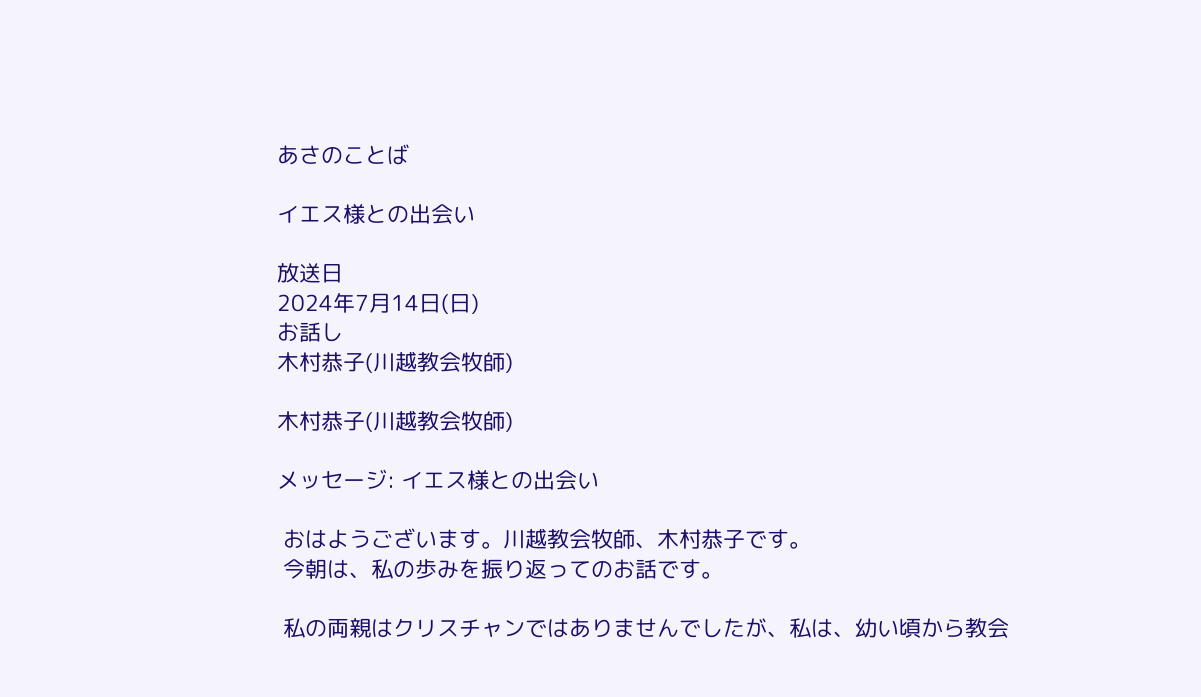あさのことば

イエス様との出会い

放送日
2024年7月14日(日)
お話し
木村恭子(川越教会牧師)

木村恭子(川越教会牧師)

メッセージ: イエス様との出会い

 おはようございます。川越教会牧師、木村恭子です。
 今朝は、私の歩みを振り返ってのお話です。

 私の両親はクリスチャンではありませんでしたが、私は、幼い頃から教会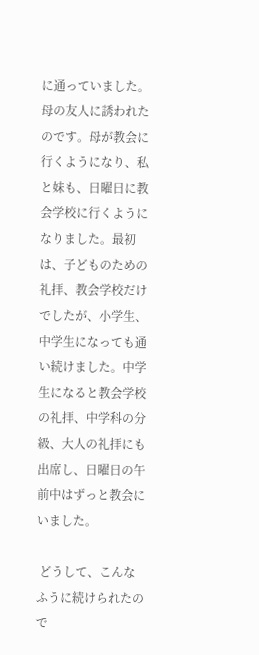に通っていました。母の友人に誘われたのです。母が教会に行くようになり、私と妹も、日曜日に教会学校に行くようになりました。最初は、子どものための礼拝、教会学校だけでしたが、小学生、中学生になっても通い続けました。中学生になると教会学校の礼拝、中学科の分級、大人の礼拝にも出席し、日曜日の午前中はずっと教会にいました。

 どうして、こんなふうに続けられたので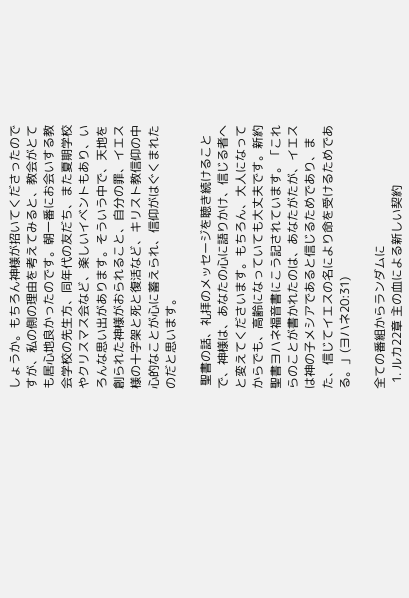しょうか。もちろん神様が招いてくださったのですが、私の側の理由を考えてみると、教会がとても居心地良かったのです。朝一番にお会いする教会学校の先生方、同年代の友だち、また夏期学校やクリスマス会など、楽しいイベントもあり、いろんな思い出があります。そういう中で、天地を創られた神様がおられること、自分の罪、イエス様の十字架と死と復活など、キリスト教信仰の中心的なことが心に蓄えられ、信仰がはぐくまれたのだと思います。

 聖書の話、礼拝のメッセージを聴き続けることで、神様は、あなたの心に語りかけ、信じる者へと変えてくださいます。もちろん、大人になってからでも、高齢になっていても大丈夫です。新約聖書ヨハネ福音書にこう記されています。「これらのことが書かれたのは、あなたがたが、イエスは神の子メシアであると信じるためであり、また、信じてイエスの名により命を受けるためである。」(ヨハネ20:31)

全ての番組からランダムに
  1. ルカ22章 主の血による新しい契約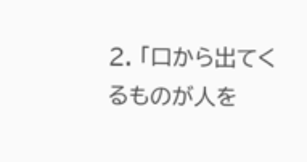2. 「口から出てくるものが人を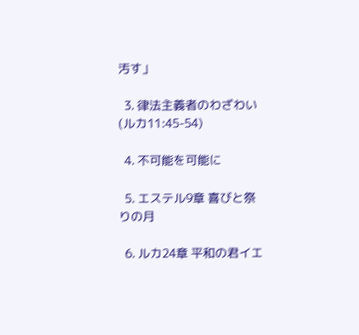汚す」

  3. 律法主義者のわざわい(ルカ11:45-54)

  4. 不可能を可能に

  5. エステル9章 喜びと祭りの月

  6. ルカ24章 平和の君イエ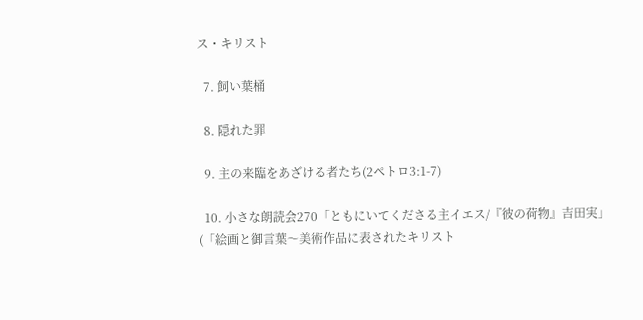ス・キリスト

  7. 飼い葉桶

  8. 隠れた罪

  9. 主の来臨をあざける者たち(2ペトロ3:1-7)

  10. 小さな朗読会270「ともにいてくださる主イエス/『彼の荷物』吉田実」(「絵画と御言葉〜美術作品に表されたキリスト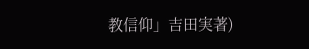教信仰」吉田実著)